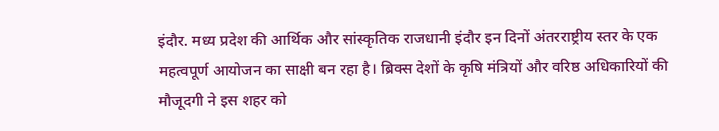इंदौर. मध्य प्रदेश की आर्थिक और सांस्कृतिक राजधानी इंदौर इन दिनों अंतरराष्ट्रीय स्तर के एक महत्वपूर्ण आयोजन का साक्षी बन रहा है। ब्रिक्स देशों के कृषि मंत्रियों और वरिष्ठ अधिकारियों की मौजूदगी ने इस शहर को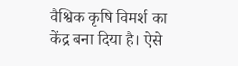वैश्विक कृषि विमर्श का केंद्र बना दिया है। ऐसे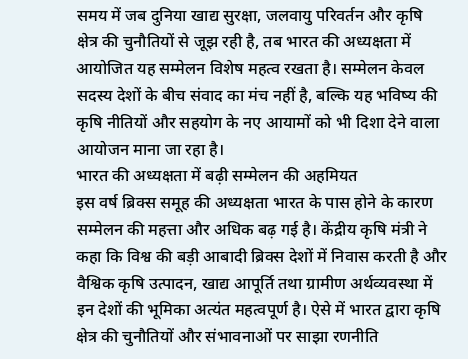समय में जब दुनिया खाद्य सुरक्षा, जलवायु परिवर्तन और कृषि क्षेत्र की चुनौतियों से जूझ रही है, तब भारत की अध्यक्षता में आयोजित यह सम्मेलन विशेष महत्व रखता है। सम्मेलन केवल सदस्य देशों के बीच संवाद का मंच नहीं है, बल्कि यह भविष्य की कृषि नीतियों और सहयोग के नए आयामों को भी दिशा देने वाला आयोजन माना जा रहा है।
भारत की अध्यक्षता में बढ़ी सम्मेलन की अहमियत
इस वर्ष ब्रिक्स समूह की अध्यक्षता भारत के पास होने के कारण सम्मेलन की महत्ता और अधिक बढ़ गई है। केंद्रीय कृषि मंत्री ने कहा कि विश्व की बड़ी आबादी ब्रिक्स देशों में निवास करती है और वैश्विक कृषि उत्पादन, खाद्य आपूर्ति तथा ग्रामीण अर्थव्यवस्था में इन देशों की भूमिका अत्यंत महत्वपूर्ण है। ऐसे में भारत द्वारा कृषि क्षेत्र की चुनौतियों और संभावनाओं पर साझा रणनीति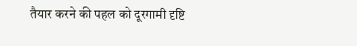तैयार करने की पहल को दूरगामी दृष्टि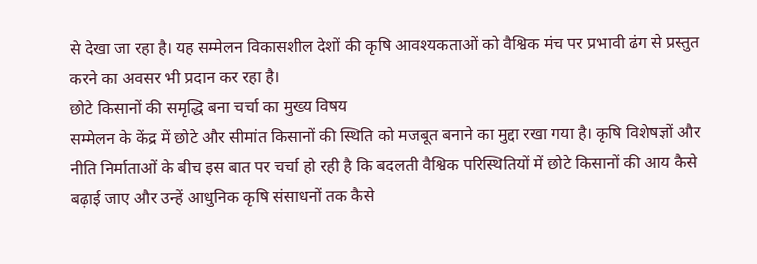से देखा जा रहा है। यह सम्मेलन विकासशील देशों की कृषि आवश्यकताओं को वैश्विक मंच पर प्रभावी ढंग से प्रस्तुत करने का अवसर भी प्रदान कर रहा है।
छोटे किसानों की समृद्धि बना चर्चा का मुख्य विषय
सम्मेलन के केंद्र में छोटे और सीमांत किसानों की स्थिति को मजबूत बनाने का मुद्दा रखा गया है। कृषि विशेषज्ञों और नीति निर्माताओं के बीच इस बात पर चर्चा हो रही है कि बदलती वैश्विक परिस्थितियों में छोटे किसानों की आय कैसे बढ़ाई जाए और उन्हें आधुनिक कृषि संसाधनों तक कैसे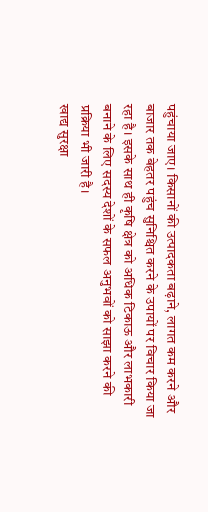पहुंचाया जाए। किसानों की उत्पादकता बढ़ाने, लागत कम करने और बाजार तक बेहतर पहुंच सुनिश्चित करने के उपायों पर विचार किया जा रहा है। इसके साथ ही कृषि क्षेत्र को अधिक टिकाऊ और लाभकारी बनाने के लिए सदस्य देशों के सफल अनुभवों को साझा करने की प्रक्रिया भी जारी है।
खाद्य सुरक्षा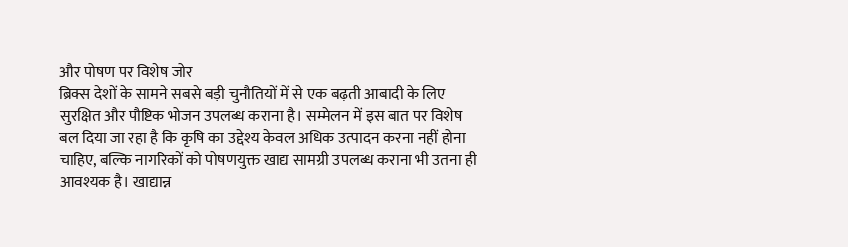और पोषण पर विशेष जोर
ब्रिक्स देशों के सामने सबसे बड़ी चुनौतियों में से एक बढ़ती आबादी के लिए सुरक्षित और पौष्टिक भोजन उपलब्ध कराना है। सम्मेलन में इस बात पर विशेष बल दिया जा रहा है कि कृषि का उद्देश्य केवल अधिक उत्पादन करना नहीं होना चाहिए, बल्कि नागरिकों को पोषणयुक्त खाद्य सामग्री उपलब्ध कराना भी उतना ही आवश्यक है। खाद्यान्न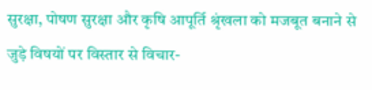सुरक्षा, पोषण सुरक्षा और कृषि आपूर्ति श्रृंखला को मजबूत बनाने से जुड़े विषयों पर विस्तार से विचार-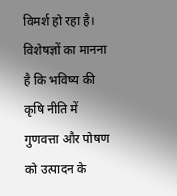विमर्श हो रहा है। विशेषज्ञों का मानना है कि भविष्य की कृषि नीति में गुणवत्ता और पोषण को उत्पादन के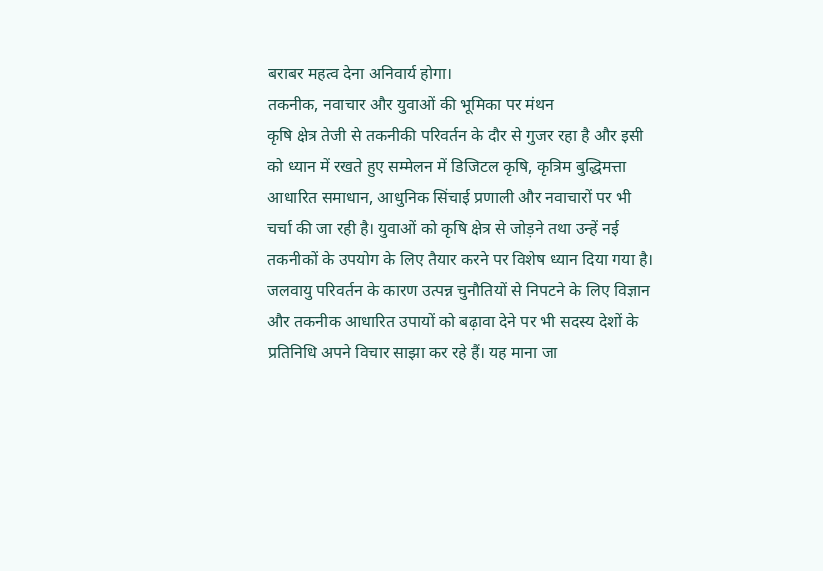बराबर महत्व देना अनिवार्य होगा।
तकनीक, नवाचार और युवाओं की भूमिका पर मंथन
कृषि क्षेत्र तेजी से तकनीकी परिवर्तन के दौर से गुजर रहा है और इसी को ध्यान में रखते हुए सम्मेलन में डिजिटल कृषि, कृत्रिम बुद्धिमत्ता आधारित समाधान, आधुनिक सिंचाई प्रणाली और नवाचारों पर भी चर्चा की जा रही है। युवाओं को कृषि क्षेत्र से जोड़ने तथा उन्हें नई तकनीकों के उपयोग के लिए तैयार करने पर विशेष ध्यान दिया गया है। जलवायु परिवर्तन के कारण उत्पन्न चुनौतियों से निपटने के लिए विज्ञान और तकनीक आधारित उपायों को बढ़ावा देने पर भी सदस्य देशों के प्रतिनिधि अपने विचार साझा कर रहे हैं। यह माना जा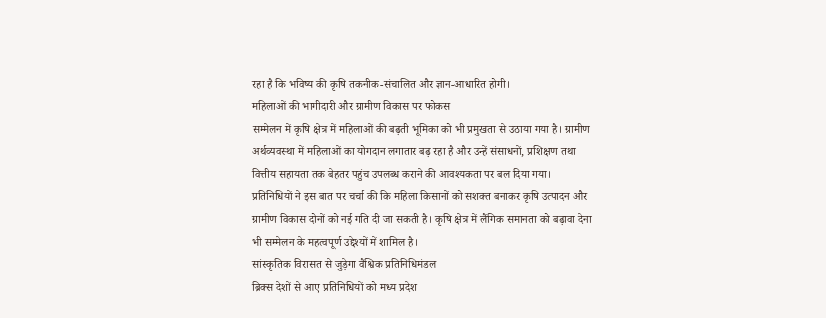रहा है कि भविष्य की कृषि तकनीक-संचालित और ज्ञान-आधारित होगी।
महिलाओं की भागीदारी और ग्रामीण विकास पर फोकस
सम्मेलन में कृषि क्षेत्र में महिलाओं की बढ़ती भूमिका को भी प्रमुखता से उठाया गया है। ग्रामीण अर्थव्यवस्था में महिलाओं का योगदान लगातार बढ़ रहा है और उन्हें संसाधनों, प्रशिक्षण तथा वित्तीय सहायता तक बेहतर पहुंच उपलब्ध कराने की आवश्यकता पर बल दिया गया। प्रतिनिधियों ने इस बात पर चर्चा की कि महिला किसानों को सशक्त बनाकर कृषि उत्पादन और ग्रामीण विकास दोनों को नई गति दी जा सकती है। कृषि क्षेत्र में लैंगिक समानता को बढ़ावा देना भी सम्मेलन के महत्वपूर्ण उद्देश्यों में शामिल है।
सांस्कृतिक विरासत से जुड़ेगा वैश्विक प्रतिनिधिमंडल
ब्रिक्स देशों से आए प्रतिनिधियों को मध्य प्रदेश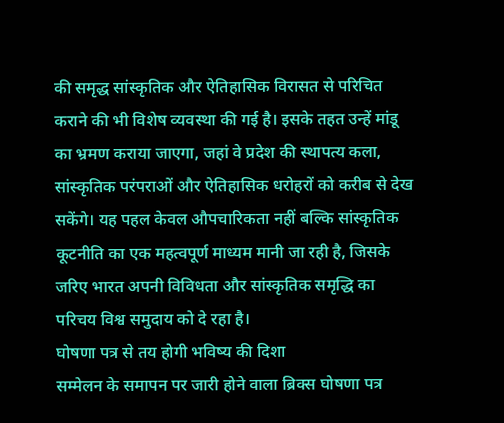की समृद्ध सांस्कृतिक और ऐतिहासिक विरासत से परिचित कराने की भी विशेष व्यवस्था की गई है। इसके तहत उन्हें मांडू का भ्रमण कराया जाएगा, जहां वे प्रदेश की स्थापत्य कला, सांस्कृतिक परंपराओं और ऐतिहासिक धरोहरों को करीब से देख सकेंगे। यह पहल केवल औपचारिकता नहीं बल्कि सांस्कृतिक कूटनीति का एक महत्वपूर्ण माध्यम मानी जा रही है, जिसके जरिए भारत अपनी विविधता और सांस्कृतिक समृद्धि का परिचय विश्व समुदाय को दे रहा है।
घोषणा पत्र से तय होगी भविष्य की दिशा
सम्मेलन के समापन पर जारी होने वाला ब्रिक्स घोषणा पत्र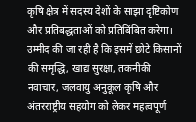कृषि क्षेत्र में सदस्य देशों के साझा दृष्टिकोण और प्रतिबद्धताओं को प्रतिबिंबित करेगा। उम्मीद की जा रही है कि इसमें छोटे किसानों की समृद्धि, खाद्य सुरक्षा, तकनीकी नवाचार, जलवायु अनुकूल कृषि और अंतरराष्ट्रीय सहयोग को लेकर महत्वपूर्ण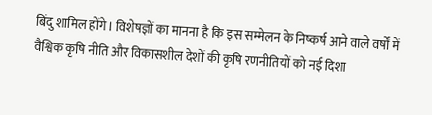बिंदु शामिल होंगे। विशेषज्ञों का मानना है कि इस सम्मेलन के निष्कर्ष आने वाले वर्षों में वैश्विक कृषि नीति और विकासशील देशों की कृषि रणनीतियों को नई दिशा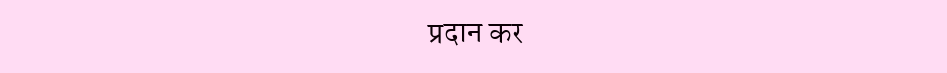प्रदान कर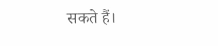सकते हैं।